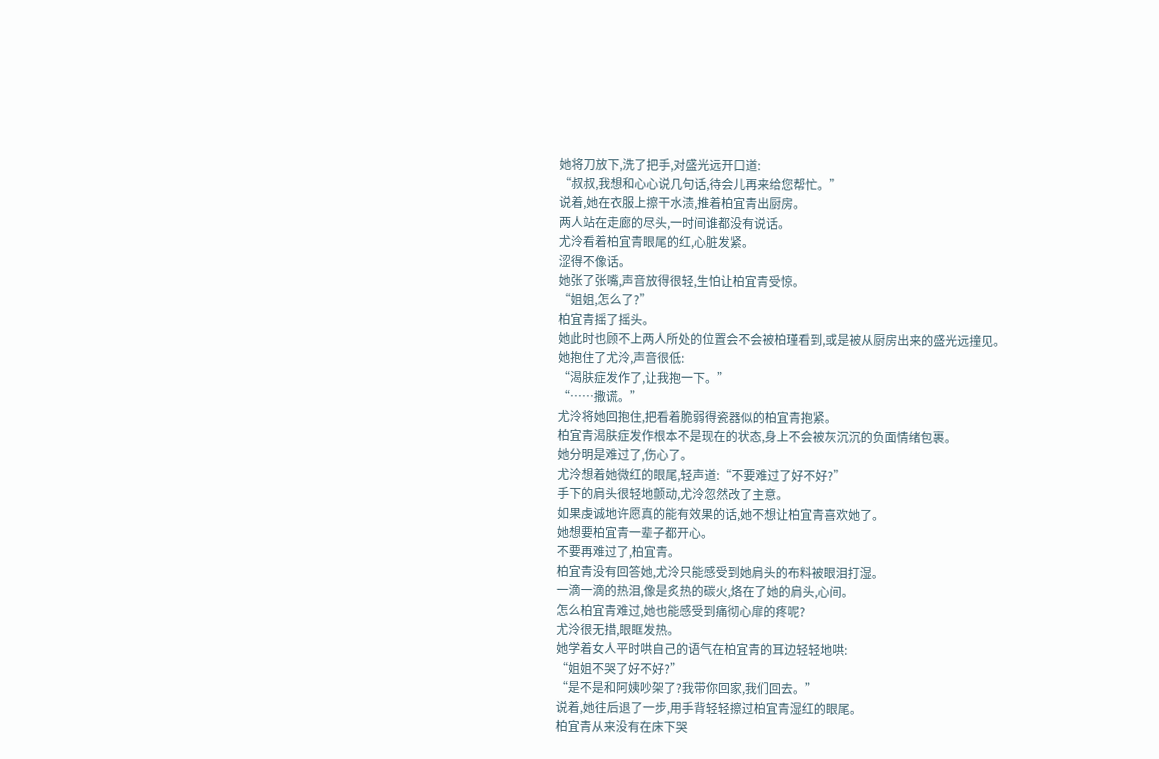她将刀放下,洗了把手,对盛光远开口道:
“叔叔,我想和心心说几句话,待会儿再来给您帮忙。”
说着,她在衣服上擦干水渍,推着柏宜青出厨房。
两人站在走廊的尽头,一时间谁都没有说话。
尤泠看着柏宜青眼尾的红,心脏发紧。
涩得不像话。
她张了张嘴,声音放得很轻,生怕让柏宜青受惊。
“姐姐,怎么了?”
柏宜青摇了摇头。
她此时也顾不上两人所处的位置会不会被柏瑾看到,或是被从厨房出来的盛光远撞见。
她抱住了尤泠,声音很低:
“渴肤症发作了,让我抱一下。”
“……撒谎。”
尤泠将她回抱住,把看着脆弱得瓷器似的柏宜青抱紧。
柏宜青渴肤症发作根本不是现在的状态,身上不会被灰沉沉的负面情绪包裹。
她分明是难过了,伤心了。
尤泠想着她微红的眼尾,轻声道:“不要难过了好不好?”
手下的肩头很轻地颤动,尤泠忽然改了主意。
如果虔诚地许愿真的能有效果的话,她不想让柏宜青喜欢她了。
她想要柏宜青一辈子都开心。
不要再难过了,柏宜青。
柏宜青没有回答她,尤泠只能感受到她肩头的布料被眼泪打湿。
一滴一滴的热泪,像是炙热的碳火,烙在了她的肩头,心间。
怎么柏宜青难过,她也能感受到痛彻心扉的疼呢?
尤泠很无措,眼眶发热。
她学着女人平时哄自己的语气在柏宜青的耳边轻轻地哄:
“姐姐不哭了好不好?”
“是不是和阿姨吵架了?我带你回家,我们回去。”
说着,她往后退了一步,用手背轻轻擦过柏宜青湿红的眼尾。
柏宜青从来没有在床下哭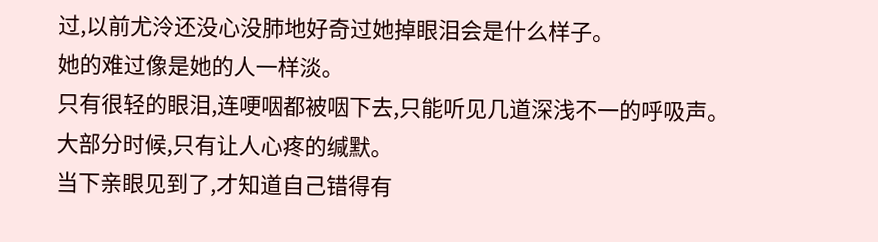过,以前尤泠还没心没肺地好奇过她掉眼泪会是什么样子。
她的难过像是她的人一样淡。
只有很轻的眼泪,连哽咽都被咽下去,只能听见几道深浅不一的呼吸声。
大部分时候,只有让人心疼的缄默。
当下亲眼见到了,才知道自己错得有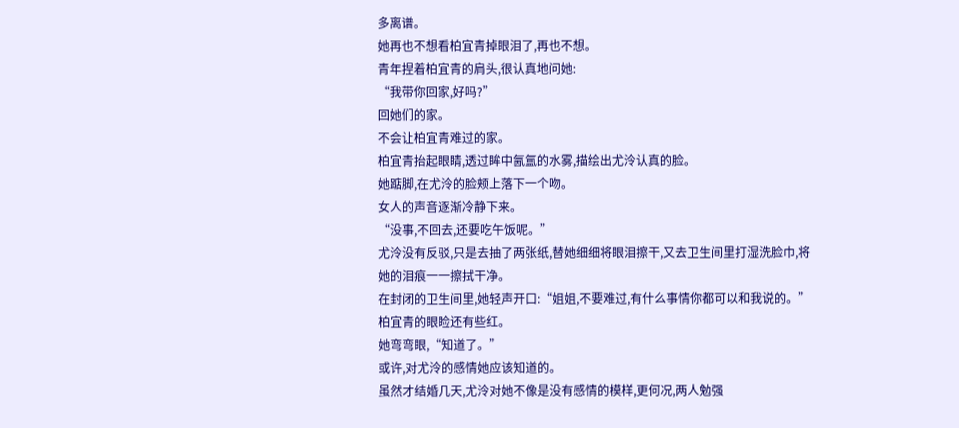多离谱。
她再也不想看柏宜青掉眼泪了,再也不想。
青年捏着柏宜青的肩头,很认真地问她:
“我带你回家,好吗?”
回她们的家。
不会让柏宜青难过的家。
柏宜青抬起眼睛,透过眸中氤氲的水雾,描绘出尤泠认真的脸。
她踮脚,在尤泠的脸颊上落下一个吻。
女人的声音逐渐冷静下来。
“没事,不回去,还要吃午饭呢。”
尤泠没有反驳,只是去抽了两张纸,替她细细将眼泪擦干,又去卫生间里打湿洗脸巾,将她的泪痕一一擦拭干净。
在封闭的卫生间里,她轻声开口:“姐姐,不要难过,有什么事情你都可以和我说的。”
柏宜青的眼睑还有些红。
她弯弯眼,“知道了。”
或许,对尤泠的感情她应该知道的。
虽然才结婚几天,尤泠对她不像是没有感情的模样,更何况,两人勉强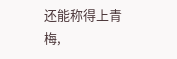还能称得上青梅,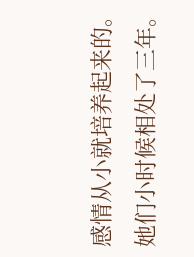感情从小就培养起来的。
她们小时候相处了三年。